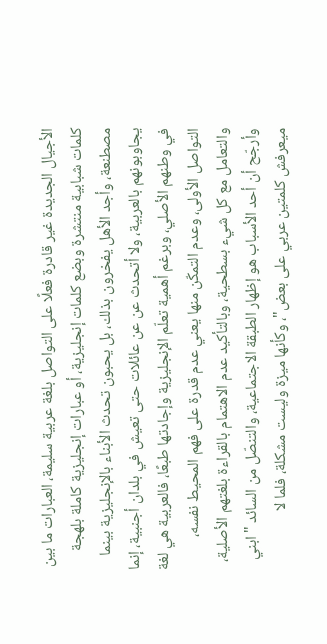الأجيال الجديدة غير قادرة فعلًا على التواصل بلغة عربية سليمة، العبارات ما بين كلمات شبابية منتشرة وبضع كلمات إنجليزية، أو عبارات إنجليزية كاملة بلهجة مصطنعة، وأجد الأهل يفخرون بذلك، بل يحبون تحدث الأبناء بالإنجليزية بينما يجاوبونهم بالعربية، ولا أتحدث عن عن عائلات حتى تعيش في بلدان أجنبية، إنما في وطنهم الأصلي، وبرغم أهمية تعلّم الإنجليزية وإجادتها طبعًا، فالعربية هي لغة التواصل الأولى، وعدم التمكّن منها يعني عدم قدرة على فهم المحيط نفسه، والتعامل مع كل شيء بسطحية، وبالتأكيد عدم الاهتمام بالقراءة بلغتهم الأصلية، وأرجّح أن أحد الأسباب هو إظهار الطبقة الاجتماعية، والتنصّل من السائد "ابني ميعرفش كلمتين عربي على بعض"، وكأنها ميزة وليست مشكلة، فلما لا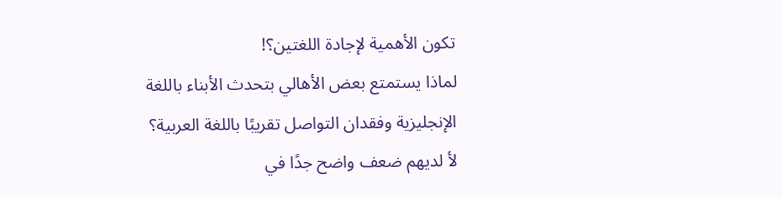تكون الأهمية لإجادة اللغتين؟!
لماذا يستمتع بعض الأهالي بتحدث الأبناء باللغة الإنجليزية وفقدان التواصل تقريبًا باللغة العربية؟
لأ لديهم ضعف واضح جدًا في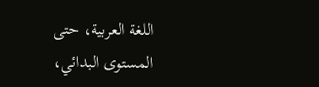اللغة العربية، حتى المستوى البدائي،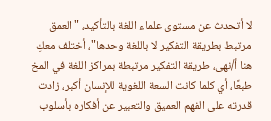لا أتحدث عن مستوى علماء اللغة بالتأكيد، "العمق مرتبط بطريقة التفكير لا باللغة وحدها"، أختلف معكِ هنا أ/نهى، طريقة التفكير مرتبطة بمراكز اللغة في المخ طبعًا، أي كلما كانت السعة اللغوية للإنسان أكبر، زادت قدرته على الفهم العميق والتعبير عن أفكاره بأسلوب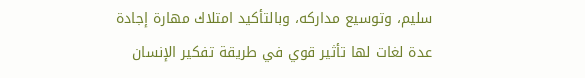سليم، وتوسيع مداركه، وبالتأكيد امتلاك مهارة إجادة عدة لغات لها تأثير قوي في طريقة تفكير الإنسان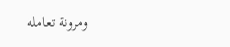ومرونة تعامله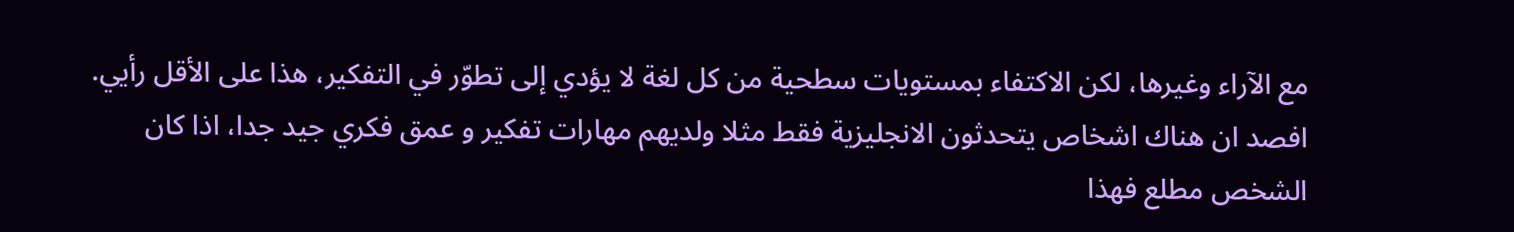مع الآراء وغيرها، لكن الاكتفاء بمستويات سطحية من كل لغة لا يؤدي إلى تطوّر في التفكير، هذا على الأقل رأيي.
افصد ان هناك اشخاص يتحدثون الانجليزية فقط مثلا ولديهم مهارات تفكير و عمق فكري جيد جدا، اذا كان الشخص مطلع فهذا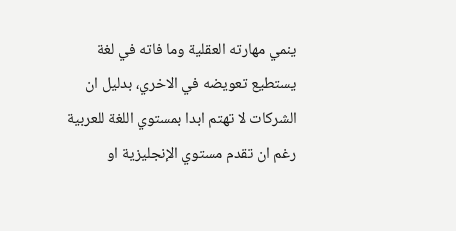ينمي مهارته العقلية وما فاته في لغة يستطيع تعويضه في الاخري، بدليل ان الشركات لا تهتم ابدا بمستوي اللغة للعربية رغم ان تقدم مستوي الإنجليزية او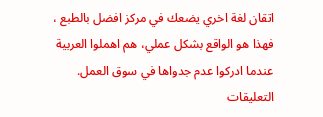اتقان لغة اخري يضعك في مركز افضل بالطبع ، فهذا هو الواقع بشكل عملي، هم اهملوا العربية عندما ادركوا عدم جدواها في سوق العمل.
التعليقات